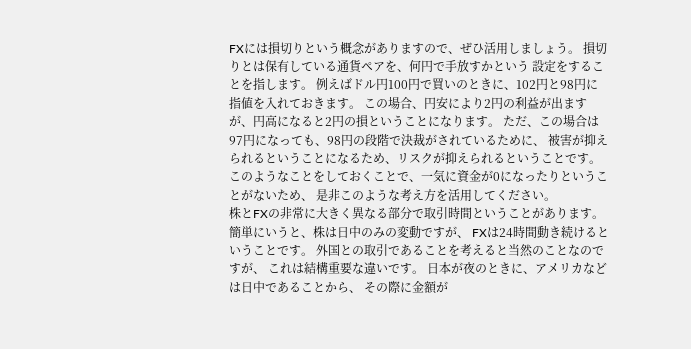FXには損切りという概念がありますので、ぜひ活用しましょう。 損切りとは保有している通貨ペアを、何円で手放すかという 設定をすることを指します。 例えばドル円100円で買いのときに、102円と98円に指値を入れておきます。 この場合、円安により2円の利益が出ますが、円高になると2円の損ということになります。 ただ、この場合は97円になっても、98円の段階で決裁がされているために、 被害が抑えられるということになるため、リスクが抑えられるということです。 このようなことをしておくことで、一気に資金が0になったりということがないため、 是非このような考え方を活用してください。
株とFXの非常に大きく異なる部分で取引時間ということがあります。 簡単にいうと、株は日中のみの変動ですが、 FXは24時間動き続けるということです。 外国との取引であることを考えると当然のことなのですが、 これは結構重要な違いです。 日本が夜のときに、アメリカなどは日中であることから、 その際に金額が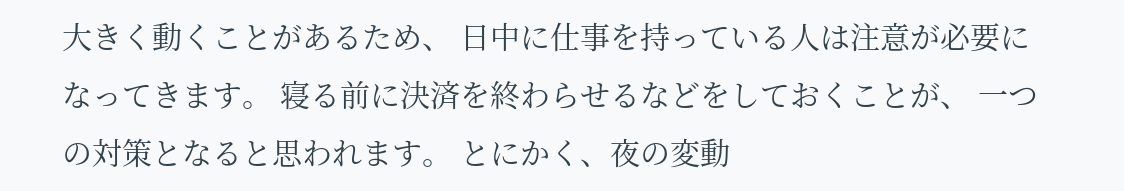大きく動くことがあるため、 日中に仕事を持っている人は注意が必要になってきます。 寝る前に決済を終わらせるなどをしておくことが、 一つの対策となると思われます。 とにかく、夜の変動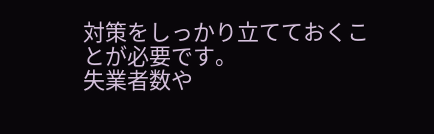対策をしっかり立てておくことが必要です。
失業者数や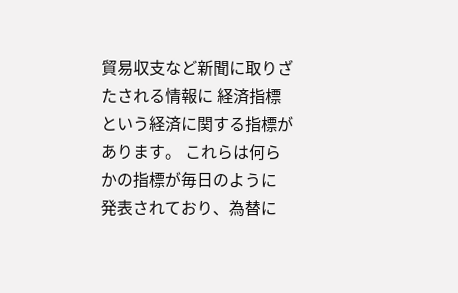貿易収支など新聞に取りざたされる情報に 経済指標という経済に関する指標があります。 これらは何らかの指標が毎日のように 発表されており、為替に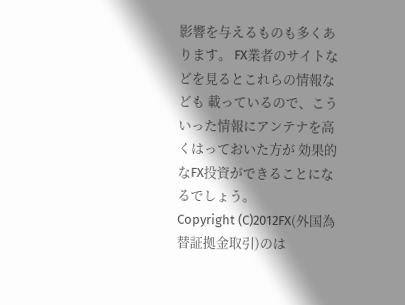影響を与えるものも多くあります。 FX業者のサイトなどを見るとこれらの情報なども 載っているので、こういった情報にアンテナを高くはっておいた方が 効果的なFX投資ができることになるでしょう。
Copyright (C)2012FX(外国為替証拠金取引)のは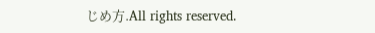じめ方.All rights reserved.